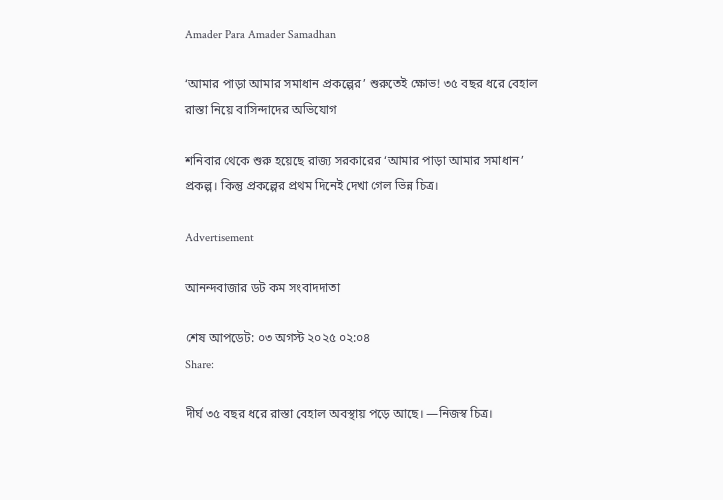Amader Para Amader Samadhan

‘আমার পাড়া আমার সমাধান প্রকল্পের’ শুরুতেই ক্ষোভ! ৩৫ বছর ধরে বেহাল রাস্তা নিয়ে বাসিন্দাদের অভিযোগ

শনিবার থেকে শুরু হয়েছে রাজ্য সরকারের ‘আমার পাড়া আমার সমাধান’ প্রকল্প। কিন্তু প্রকল্পের প্রথম দিনেই দেখা গেল ভিন্ন চিত্র।

Advertisement

আনন্দবাজার ডট কম সংবাদদাতা

শেষ আপডেট: ০৩ অগস্ট ২০২৫ ০২:০৪
Share:

দীর্ঘ ৩৫ বছর ধরে রাস্তা বেহাল অবস্থায় পড়ে আছে। —নিজস্ব চিত্র।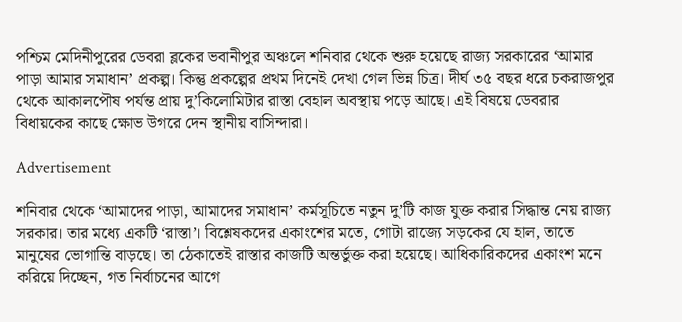পশ্চিম মেদিনীপুরের ডেবরা ব্লকের ভবানীপুর অঞ্চলে শনিবার থেকে শুরু হয়েছে রাজ্য সরকারের ‘আমার পাড়া আমার সমাধান’ প্রকল্প। কিন্তু প্রকল্পের প্রথম দিনেই দেখা গেল ভিন্ন চিত্র। দীর্ঘ ৩৫ বছর ধরে চকরাজপুর থেকে আকালপৌষ পর্যন্ত প্রায় দু’কিলোমিটার রাস্তা বেহাল অবস্থায় পড়ে আছে। এই বিষয়ে ডেবরার বিধায়কের কাছে ক্ষোভ উগরে দেন স্থানীয় বাসিন্দারা।

Advertisement

শনিবার থেকে ‘আমাদের পাড়া, আমাদের সমাধান’ কর্মসূচিতে নতুন দু’টি কাজ যুক্ত করার সিদ্ধান্ত নেয় রাজ্য সরকার। তার মধ্যে একটি ‘রাস্তা’। বিশ্লেষকদের একাংশের মতে, গোটা রাজ্যে সড়কের যে হাল, তাতে মানুষের ভোগান্তি বাড়ছে। তা ঠেকাতেই রাস্তার কাজটি অন্তর্ভুক্ত করা হয়েছে। আধিকারিকদের একাংশ মনে করিয়ে দিচ্ছেন, গত নির্বাচনের আগে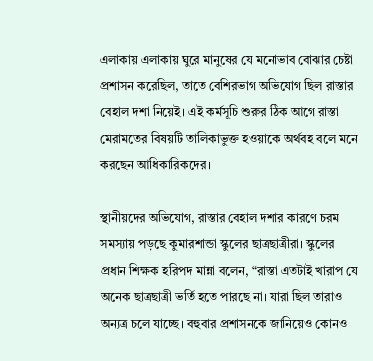এলাকায় এলাকায় ঘুরে মানুষের যে মনোভাব বোঝার চেষ্টা প্রশাসন করেছিল, তাতে বেশিরভাগ অভিযোগ ছিল রাস্তার বেহাল দশা নিয়েই। এই কর্মসূচি শুরুর ঠিক আগে রাস্তা মেরামতের বিষয়টি তালিকাভুক্ত হওয়াকে অর্থবহ বলে মনে করছেন আধিকারিকদের।

স্থানীয়দের অভিযোগ, রাস্তার বেহাল দশার কারণে চরম সমস্যায় পড়ছে কুমারশান্ডা স্কুলের ছাত্রছাত্রীরা। স্কুলের প্রধান শিক্ষক হরিপদ মান্না বলেন, “রাস্তা এতটাই খারাপ যে অনেক ছাত্রছাত্রী ভর্তি হতে পারছে না। যারা ছিল তারাও অন্যত্র চলে যাচ্ছে। বহুবার প্রশাসনকে জানিয়েও কোনও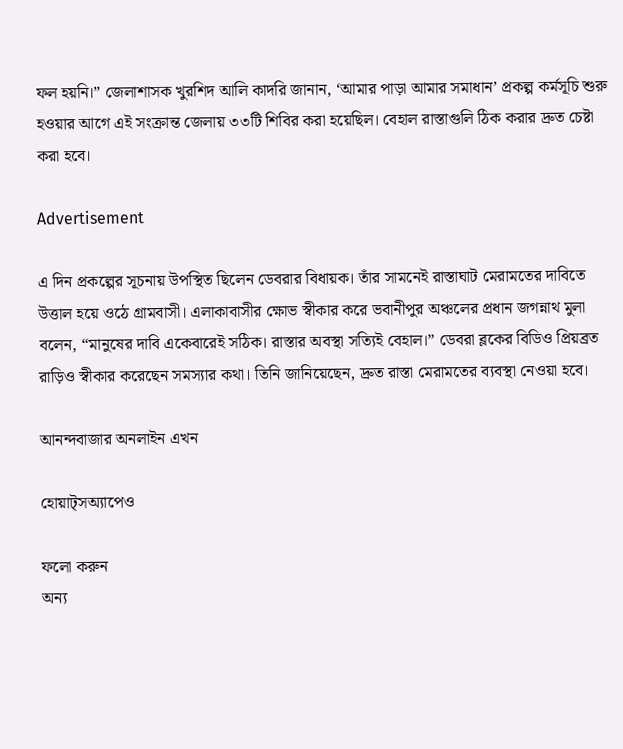ফল হয়নি।” জেলাশাসক খুরশিদ আলি কাদরি জানান, ‘আমার পাড়া আমার সমাধান’ প্রকল্প কর্মসূচি শুরু হওয়ার আগে এই সংক্রান্ত জেলায় ৩৩টি শিবির করা হয়েছিল। বেহাল রাস্তাগুলি ঠিক করার দ্রুত চেষ্টা করা হবে।

Advertisement

এ দিন প্রকল্পের সূচনায় উপস্থিত ছিলেন ডেবরার বিধায়ক। তাঁর সামনেই রাস্তাঘাট মেরামতের দাবিতে উত্তাল হয়ে ওঠে গ্রামবাসী। এলাকাবাসীর ক্ষোভ স্বীকার করে ভবানীপুর অঞ্চলের প্রধান জগন্নাথ মুলা বলেন, “মানুষের দাবি একেবারেই সঠিক। রাস্তার অবস্থা সত্যিই বেহাল।” ডেবরা ব্লকের বিডিও প্রিয়ব্রত রাড়িও স্বীকার করেছেন সমস্যার কথা। তিনি জানিয়েছেন, দ্রুত রাস্তা মেরামতের ব্যবস্থা নেওয়া হবে।

আনন্দবাজার অনলাইন এখন

হোয়াট্‌সঅ্যাপেও

ফলো করুন
অন্য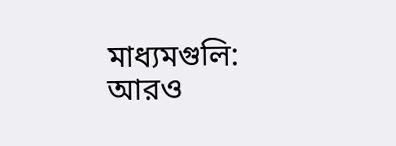মাধ্যমগুলি:
আরও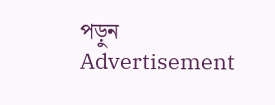পড়ুন
Advertisement